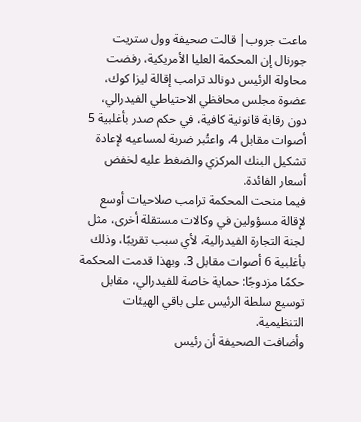ماعت جروب| قالت صحيفة وول ستريت جورنال إن المحكمة العليا الأمريكية، رفضت محاولة الرئيس دونالد ترامب إقالة ليزا كوك، عضوة مجلس محافظي الاحتياطي الفيدرالي، دون رقابة قانونية كافية، في حكم صدر بأغلبية 5 أصوات مقابل 4، واعتُبر ضربة لمساعيه لإعادة تشكيل البنك المركزي والضغط عليه لخفض أسعار الفائدة.
فيما منحت المحكمة ترامب صلاحيات أوسع لإقالة مسؤولين في وكالات مستقلة أخرى، مثل لجنة التجارة الفيدرالية، لأي سبب تقريبًا، وذلك بأغلبية 6 أصوات مقابل 3. وبهذا قدمت المحكمة حكمًا مزدوجًا: حماية خاصة للفيدرالي، مقابل توسيع سلطة الرئيس على باقي الهيئات التنظيمية.
وأضافت الصحيفة أن رئيس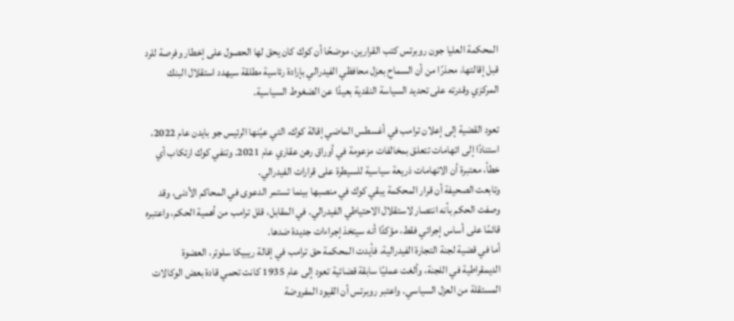المحكمة العليا جون روبرتس كتب القرارين، موضحًا أن كوك كان يحق لها الحصول على إخطار وفرصة للرد قبل إقالتها، محذرًا من أن السماح بعزل محافظي الفيدرالي بإرادة رئاسية مطلقة سيهدد استقلال البنك المركزي وقدرته على تحديد السياسة النقدية بعيدًا عن الضغوط السياسية.

تعود القضية إلى إعلان ترامب في أغسطس الماضي إقالة كوك، التي عيّنها الرئيس جو بايدن عام 2022، استنادًا إلى اتهامات تتعلق بمخالفات مزعومة في أوراق رهن عقاري عام 2021. وتنفي كوك ارتكاب أي خطأ، معتبرة أن الاتهامات ذريعة سياسية للسيطرة على قرارات الفيدرالي.
وتابعت الصحيفة أن قرار المحكمة يبقي كوك في منصبها بينما تستمر الدعوى في المحاكم الأدنى، وقد وصفت الحكم بأنه انتصار لاستقلال الاحتياطي الفيدرالي. في المقابل، قلل ترامب من أهمية الحكم، واعتبره قائمًا على أساس إجرائي فقط، مؤكدًا أنه سيتخذ إجراءات جديدة ضدها.
أما في قضية لجنة التجارة الفيدرالية، فأيدت المحكمة حق ترامب في إقالة ريبيكا سلوتر، العضوة الديمقراطية في اللجنة، وألغت عمليًا سابقة قضائية تعود إلى عام 1935 كانت تحمي قادة بعض الوكالات المستقلة من العزل السياسي. واعتبر روبرتس أن القيود المفروضة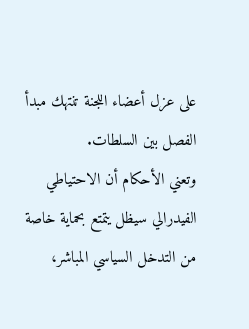على عزل أعضاء اللجنة تنتهك مبدأ الفصل بين السلطات.
وتعني الأحكام أن الاحتياطي الفيدرالي سيظل يتمتع بحماية خاصة من التدخل السياسي المباشر،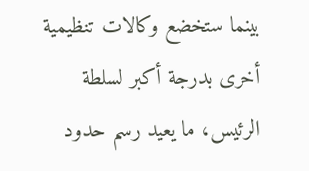بينما ستخضع وكالات تنظيمية أخرى بدرجة أكبر لسلطة الرئيس، ما يعيد رسم حدود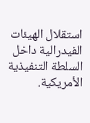استقلال الهيئات الفيدرالية داخل السلطة التنفيذية الأمريكية.